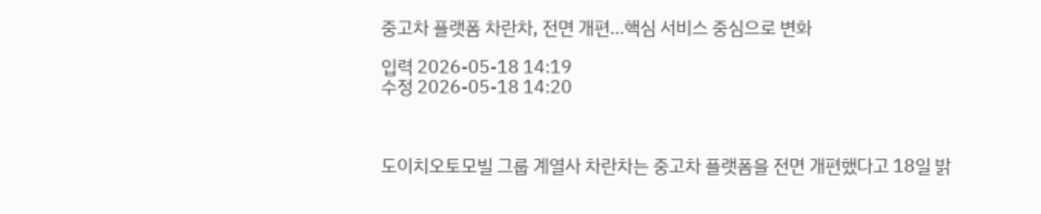중고차 플랫폼 차란차, 전면 개편…핵심 서비스 중심으로 변화

입력 2026-05-18 14:19
수정 2026-05-18 14:20



도이치오토모빌 그룹 계열사 차란차는 중고차 플랫폼을 전면 개편했다고 18일 밝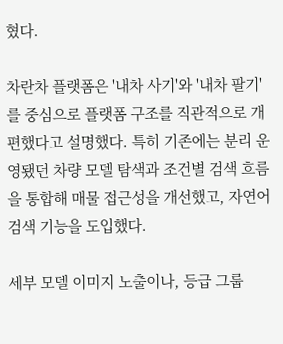혔다.

차란차 플랫폼은 '내차 사기'와 '내차 팔기'를 중심으로 플랫폼 구조를 직관적으로 개편했다고 설명했다. 특히 기존에는 분리 운영됐던 차량 모델 탐색과 조건별 검색 흐름을 통합해 매물 접근성을 개선했고, 자연어 검색 기능을 도입했다.

세부 모델 이미지 노출이나, 등급 그룹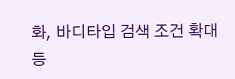화, 바디타입 검색 조건 확대 등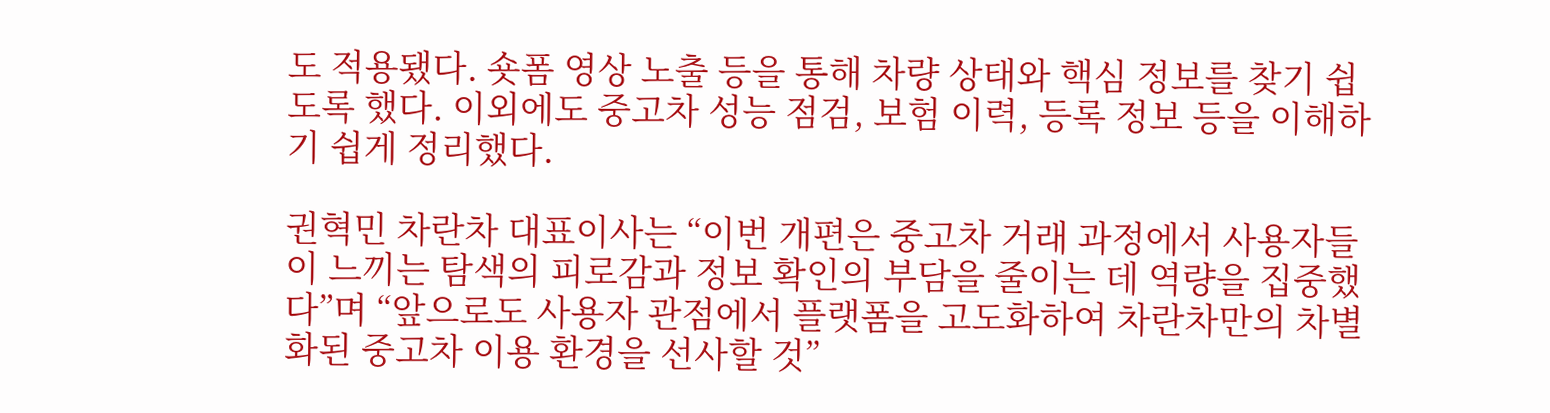도 적용됐다. 숏폼 영상 노출 등을 통해 차량 상태와 핵심 정보를 찾기 쉽도록 했다. 이외에도 중고차 성능 점검, 보험 이력, 등록 정보 등을 이해하기 쉽게 정리했다.

권혁민 차란차 대표이사는 “이번 개편은 중고차 거래 과정에서 사용자들이 느끼는 탐색의 피로감과 정보 확인의 부담을 줄이는 데 역량을 집중했다”며 “앞으로도 사용자 관점에서 플랫폼을 고도화하여 차란차만의 차별화된 중고차 이용 환경을 선사할 것”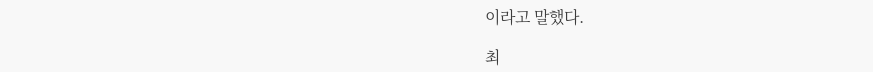이라고 말했다.

최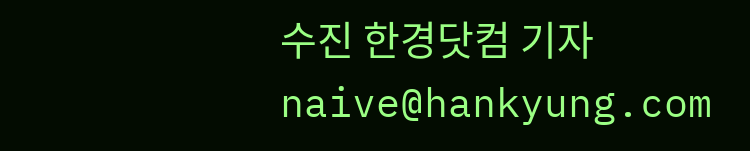수진 한경닷컴 기자 naive@hankyung.com